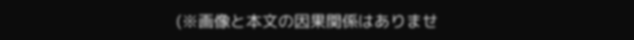(※画像と本文の因果関係はありませ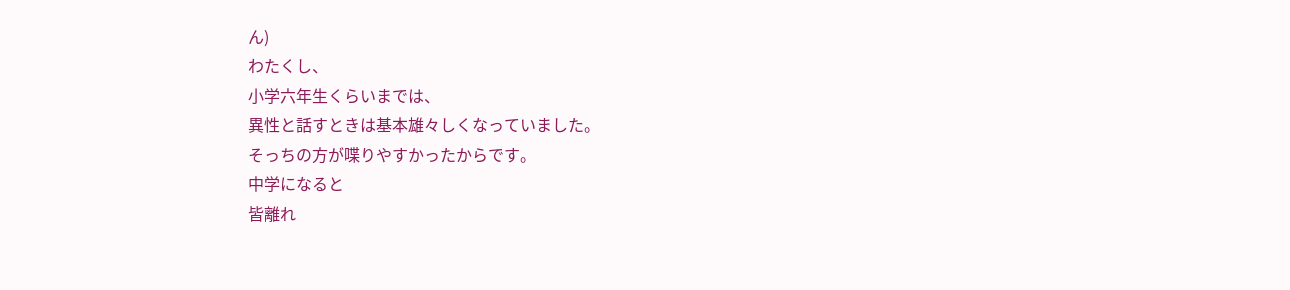ん)
わたくし、
小学六年生くらいまでは、
異性と話すときは基本雄々しくなっていました。
そっちの方が喋りやすかったからです。
中学になると
皆離れ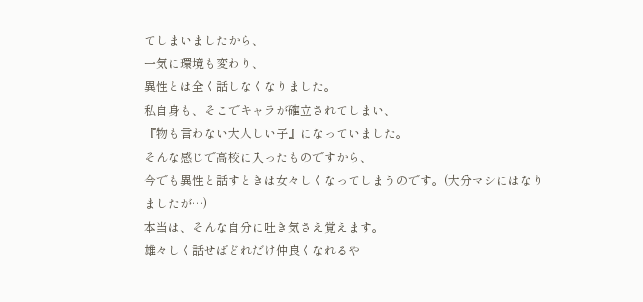てしまいましたから、
一気に環境も変わり、
異性とは全く話しなくなりました。
私自身も、そこでキャラが確立されてしまい、
『物も言わない大人しい子』になっていました。
そんな感じで高校に入ったものですから、
今でも異性と話すときは女々しくなってしまうのです。(大分マシにはなりましたが…)
本当は、そんな自分に吐き気さえ覚えます。
雄々しく話せばどれだけ仲良くなれるや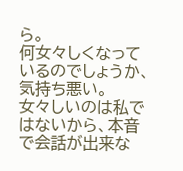ら。
何女々しくなっているのでしょうか、気持ち悪い。
女々しいのは私ではないから、本音で会話が出来な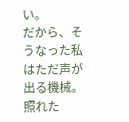い。
だから、そうなった私はただ声が出る機械。
照れた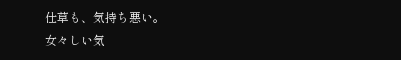仕草も、気持ち悪い。
女々しい気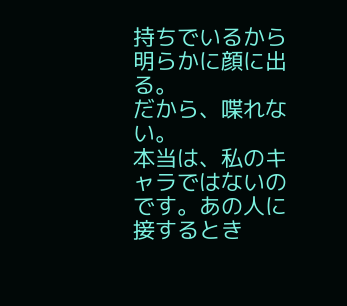持ちでいるから明らかに顔に出る。
だから、喋れない。
本当は、私のキャラではないのです。あの人に接するとき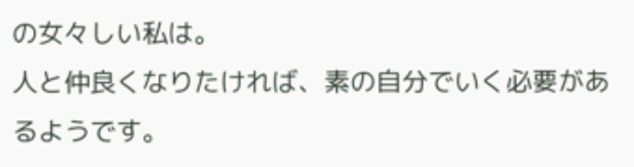の女々しい私は。
人と仲良くなりたければ、素の自分でいく必要があるようです。